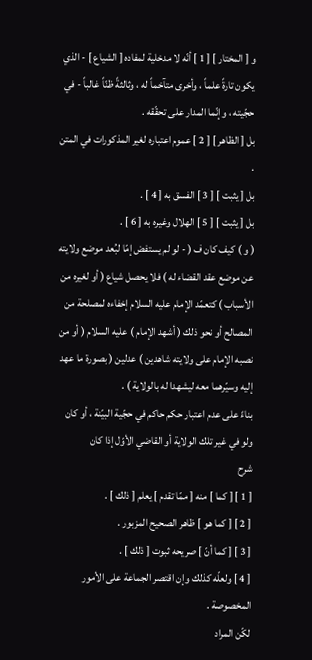و [ المختار ] [ 1 ] أنّه لا مدخلية لمفاده [ الشياع ] - الذي يكون تارةً علماً ، وأخرى متآخماً له ، وثالثةً ظنّاً غالباً - في حجّيته ، وإنّما المدار على تحقّقه .
بل [ الظاهر ] [ 2 ] عموم اعتباره لغير المذكورات في المتن .
بل [ يثبت ] [ 3 ] الفسق به [ 4 ] .
بل [ يثبت ] [ 5 ] الهلال وغيره به [ 6 ] .
( و ) كيف كان ف ( - لو لم يستفض إمّا لبُعد موضع ولايته عن موضع عقد القضاء له ) فلا يحصل شياع ( أو لغيره من الأسباب ) كتعمّد الإمام عليه السلام إخفاءه لمصلحة من المصالح أو نحو ذلك ( أشهد الإمام ) عليه السلام ( أو من نصبه الإمام على ولايته شاهدين ) عدلين ( بصورة ما عهد إليه وسيّرهما معه ليشهدا له بالولاية ) .
بناءً على عدم اعتبار حكم حاكم في حجّية البيّنة ، أو كان ولو في غير تلك الولاية أو القاضي الأوّل إذا كان
شرح
[ 1 ] [ كما ] منه [ ممّا تقدم ] يعلم [ ذلك ] .
[ 2 ] [ كما هو ] ظاهر الصحيح المزبور .
[ 3 ] [ كما أنّ ] صريحه ثبوت [ ذلك ] .
[ 4 ] ولعلّه كذلك وإن اقتصر الجماعة على الأمور المخصوصة .
لكّن المراد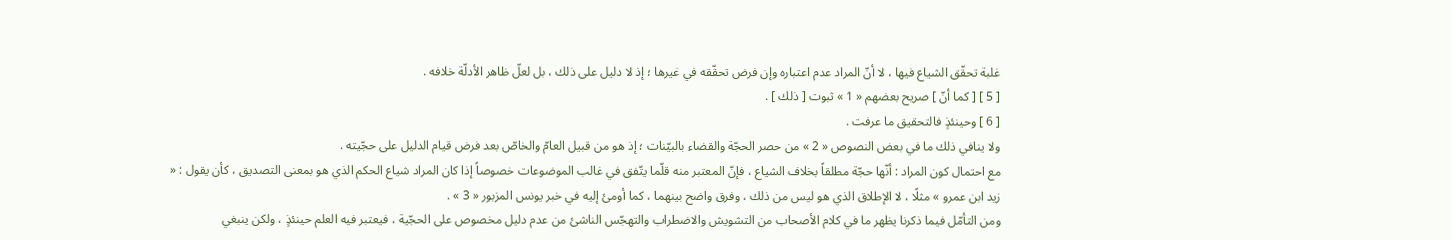غلبة تحقّق الشياع فيها ، لا أنّ المراد عدم اعتباره وإن فرض تحقّقه في غيرها ؛ إذ لا دليل على ذلك ، بل لعلّ ظاهر الأدلّة خلافه .
[ 5 ] [ كما أنّ ] صريح بعضهم « 1 » ثبوت [ ذلك ] .
[ 6 ] وحينئذٍ فالتحقيق ما عرفت .
ولا ينافي ذلك ما في بعض النصوص « 2 » من حصر الحجّة والقضاء بالبيّنات ؛ إذ هو من قبيل العامّ والخاصّ بعد فرض قيام الدليل على حجّيته .
مع احتمال كون المراد : أنّها حجّة مطلقاً بخلاف الشياع ، فإنّ المعتبر منه قلّما يتّفق في غالب الموضوعات خصوصاً إذا كان المراد شياع الحكم الذي هو بمعنى التصديق ، كأن يقول : « زيد ابن عمرو » مثلًا ، لا الإطلاق الذي هو ليس من ذلك ، وفرق واضح بينهما ، كما أومئ إليه في خبر يونس المزبور « 3 » .
ومن التأمّل فيما ذكرنا يظهر ما في كلام الأصحاب من التشويش والاضطراب والتهجّس الناشئ من عدم دليل مخصوص على الحجّية ، فيعتبر فيه العلم حينئذٍ ، ولكن ينبغي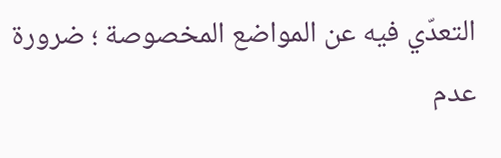التعدّي فيه عن المواضع المخصوصة ؛ ضرورة عدم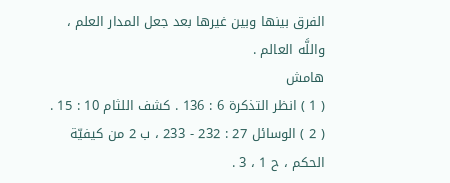الفرق بينها وبين غيرها بعد جعل المدار العلم ، واللَّه العالم .
هامش
( 1 ) انظر التذكرة 6 : 136 . كشف اللثام 10 : 15 .
( 2 ) الوسائل 27 : 232 - 233 ، ب 2 من كيفيّة الحكم ، ح 1 ، 3 .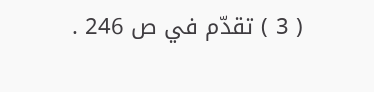( 3 ) تقدّم في ص 246 .